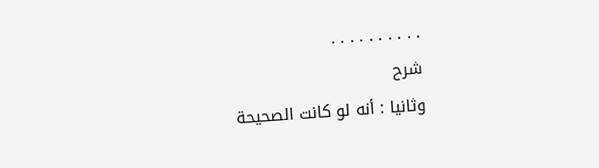. . . . . . . . . .
شرح
وثانيا : أنه لو كانت الصحيحة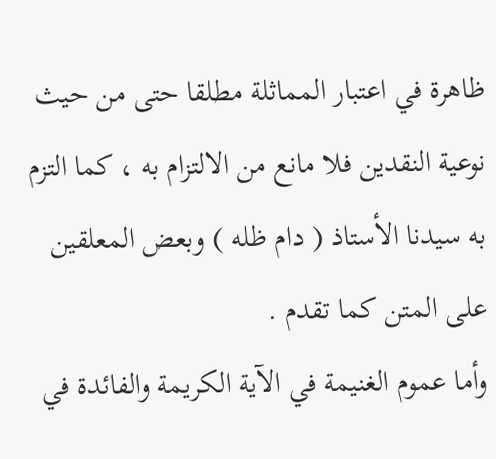ظاهرة في اعتبار المماثلة مطلقا حتى من حيث نوعية النقدين فلا مانع من الالتزام به ، كما التزم به سيدنا الأستاذ ( دام ظله ) وبعض المعلقين على المتن كما تقدم .
وأما عموم الغنيمة في الآية الكريمة والفائدة في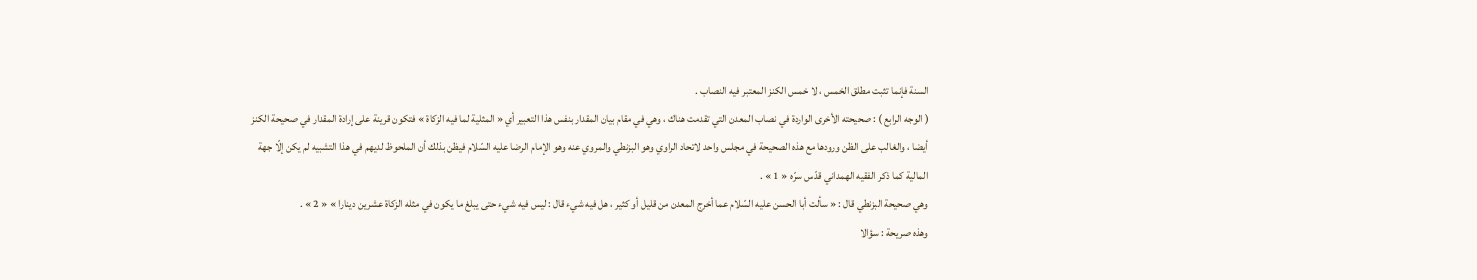السنة فإنما تثبت مطلق الخمس ، لا خمس الكنز المعتبر فيه النصاب .
( الوجه الرابع ) : صحيحته الأخرى الواردة في نصاب المعدن التي تقدمت هناك ، وهي في مقام بيان المقدار بنفس هذا التعبير أي « المثلية لما فيه الزكاة » فتكون قرينة على إرادة المقدار في صحيحة الكنز أيضا ، والغالب على الظن ورودها مع هذه الصحيحة في مجلس واحد لاتحاد الراوي وهو البزنطي والمروي عنه وهو الإمام الرضا عليه السّلام فيظن بذلك أن الملحوظ لديهم في هذا التشبيه لم يكن إلّا جهة المالية كما ذكر الفقيه الهمداني قدّس سرّه « 1 » .
وهي صحيحة البزنطي قال : « سألت أبا الحسن عليه السّلام عما أخرج المعدن من قليل أو كثير ، هل فيه شيء قال : ليس فيه شيء حتى يبلغ ما يكون في مثله الزكاة عشرين دينارا » « 2 » .
وهذه صريحة : سؤالا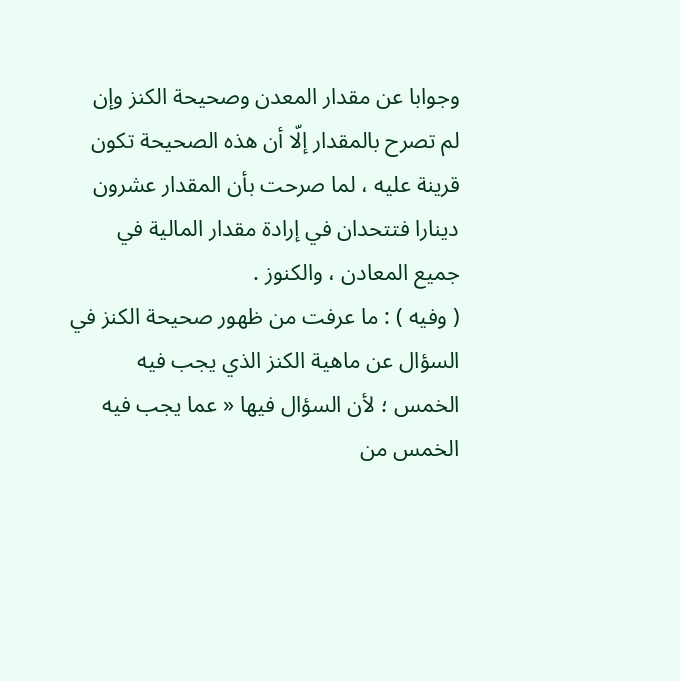وجوابا عن مقدار المعدن وصحيحة الكنز وإن لم تصرح بالمقدار إلّا أن هذه الصحيحة تكون قرينة عليه ، لما صرحت بأن المقدار عشرون دينارا فتتحدان في إرادة مقدار المالية في جميع المعادن ، والكنوز .
( وفيه ) : ما عرفت من ظهور صحيحة الكنز في السؤال عن ماهية الكنز الذي يجب فيه الخمس ؛ لأن السؤال فيها « عما يجب فيه الخمس من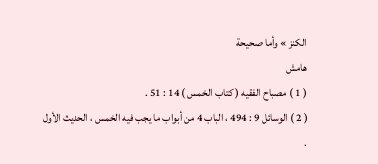الكنز » وأما صحيحة
هامش
( 1 ) مصباح الفقيه ( كتاب الخمس ) 14 : 51 .
( 2 ) الوسائل 9 : 494 ، الباب 4 من أبواب ما يجب فيه الخمس ، الحديث الأول .